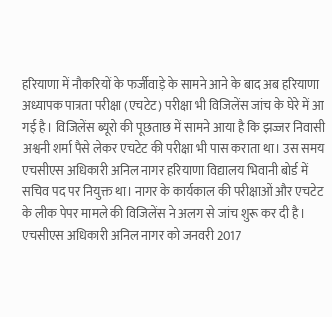हरियाणा में नौकरियों के फर्जीवाड़े के सामने आने के बाद अब हरियाणा अध्यापक पात्रता परीक्षा (एचटेट) परीक्षा भी विजिलेंस जांच के घेरे में आ गई है। विजिलेंस ब्यूरो की पूछताछ में सामने आया है कि झज्जर निवासी अश्वनी शर्मा पैसे लेकर एचटेट की परीक्षा भी पास कराता था। उस समय एचसीएस अधिकारी अनिल नागर हरियाणा विद्यालय भिवानी बोर्ड में सचिव पद पर नियुक्त था। नागर के कार्यकाल की परीक्षाओं और एचटेट के लीक पेपर मामले की विजिलेंस ने अलग से जांच शुरू कर दी है।
एचसीएस अधिकारी अनिल नागर को जनवरी 2017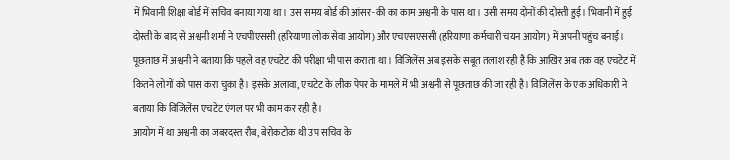में भिवानी शिक्षा बोर्ड में सचिव बनाया गया था। उस समय बोर्ड की आंसर-की का काम अश्वनी के पास था। उसी समय दोनों की दोस्ती हुई। भिवानी में हुई दोस्ती के बाद से अश्वनी शर्मा ने एचपीएससी (हरियाणा लोक सेवा आयोग) और एचएसएससी (हरियाणा कर्मचारी चयन आयोग) में अपनी पहुंच बनाई।
पूछताछ में अश्वनी ने बताया कि पहले वह एचटेट की परीक्षा भी पास कराता था। विजिलेंस अब इसके सबूत तलाश रही है कि आखिर अब तक वह एचटेट में कितने लोगों को पास करा चुका है। इसके अलावा, एचटेट के लीक पेपर के मामले में भी अश्वनी से पूछताछ की जा रही है। विजिलेंस के एक अधिकारी ने बताया कि विजिलेंस एचटेट एंगल पर भी काम कर रही है।
आयोग में था अश्वनी का जबरदस्त रौब, बेरोकटोक थी उप सचिव के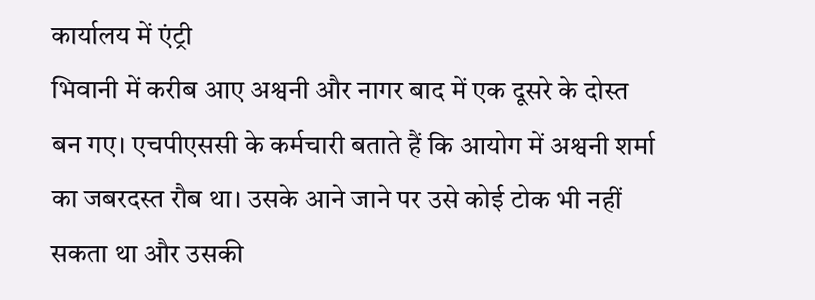कार्यालय में एंट्री
भिवानी में करीब आए अश्वनी और नागर बाद में एक दूसरे के दोस्त बन गए। एचपीएससी के कर्मचारी बताते हैं कि आयोग में अश्वनी शर्मा का जबरदस्त रौब था। उसके आने जाने पर उसे कोई टोक भी नहीं सकता था और उसकी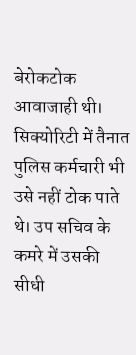बेरोकटोक आवाजाही थी। सिक्योरिटी में तैनात पुलिस कर्मचारी भी उसे नहीं टोक पाते थे। उप सचिव के कमरे में उसकी सीधी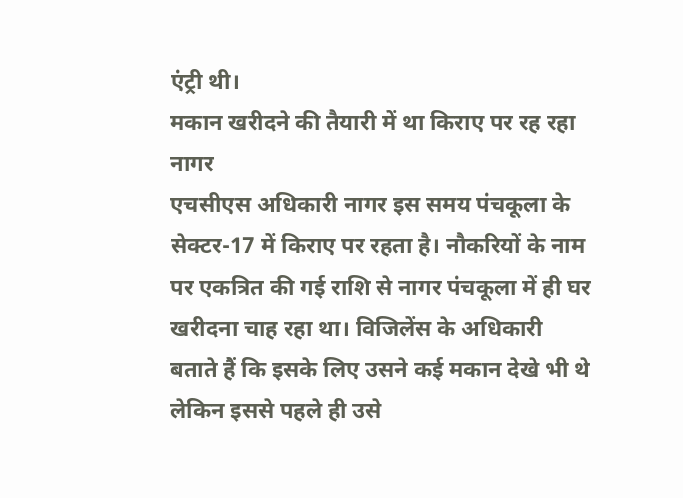एंट्री थी।
मकान खरीदने की तैयारी में था किराए पर रह रहा नागर
एचसीएस अधिकारी नागर इस समय पंचकूला के सेक्टर-17 में किराए पर रहता है। नौकरियों के नाम पर एकत्रित की गई राशि से नागर पंचकूला में ही घर खरीदना चाह रहा था। विजिलेंस के अधिकारी बताते हैं कि इसके लिए उसने कई मकान देखे भी थे लेकिन इससे पहले ही उसे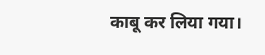काबू कर लिया गया।